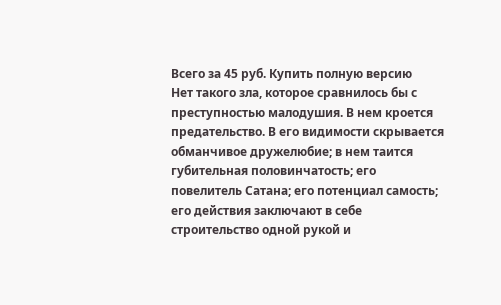Всего за 45 руб. Купить полную версию
Нет такого зла, которое сравнилось бы с преступностью малодушия. В нем кроется предательство. В его видимости скрывается обманчивое дружелюбие; в нем таится губительная половинчатость; его повелитель Сатана; его потенциал самость; его действия заключают в себе строительство одной рукой и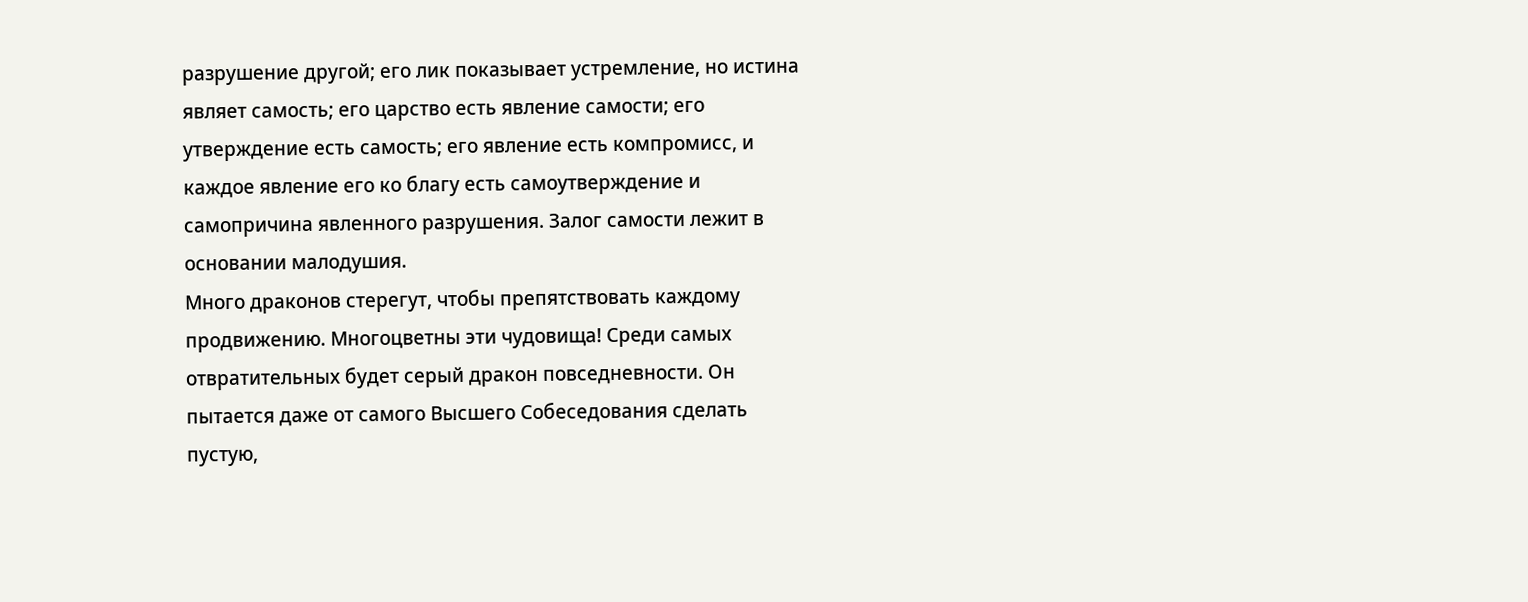разрушение другой; его лик показывает устремление, но истина являет самость; его царство есть явление самости; его утверждение есть самость; его явление есть компромисс, и каждое явление его ко благу есть самоутверждение и самопричина явленного разрушения. Залог самости лежит в основании малодушия.
Много драконов стерегут, чтобы препятствовать каждому продвижению. Многоцветны эти чудовища! Среди самых отвратительных будет серый дракон повседневности. Он пытается даже от самого Высшего Собеседования сделать пустую,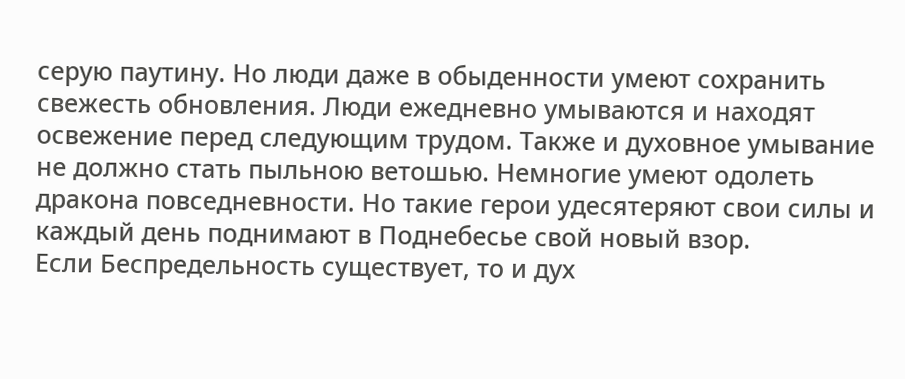серую паутину. Но люди даже в обыденности умеют сохранить свежесть обновления. Люди ежедневно умываются и находят освежение перед следующим трудом. Также и духовное умывание не должно стать пыльною ветошью. Немногие умеют одолеть дракона повседневности. Но такие герои удесятеряют свои силы и каждый день поднимают в Поднебесье свой новый взор.
Если Беспредельность существует, то и дух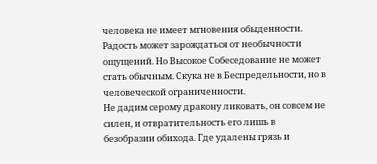человека не имеет мгновения обыденности. Радость может зарождаться от необычности ощущений. Но Высокое Собеседование не может стать обычным. Скука не в Беспредельности, но в человеческой ограниченности.
Не дадим серому дракону ликовать, он совсем не силен, и отвратительность его лишь в безобразии обихода. Где удалены грязь и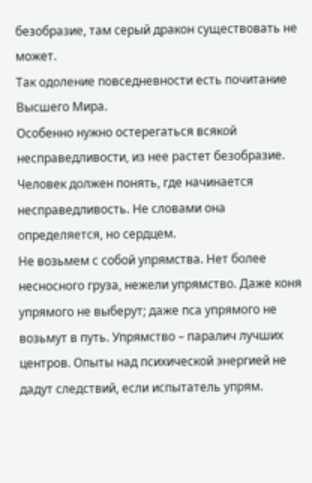безобразие, там серый дракон существовать не может.
Так одоление повседневности есть почитание Высшего Мира.
Особенно нужно остерегаться всякой несправедливости, из нее растет безобразие. Человек должен понять, где начинается несправедливость. Не словами она определяется, но сердцем.
Не возьмем с собой упрямства. Нет более несносного груза, нежели упрямство. Даже коня упрямого не выберут; даже пса упрямого не возьмут в путь. Упрямство – паралич лучших центров. Опыты над психической энергией не дадут следствий, если испытатель упрям.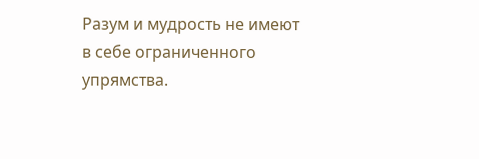Разум и мудрость не имеют в себе ограниченного упрямства.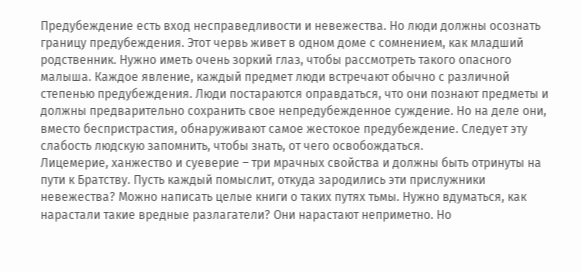Предубеждение есть вход несправедливости и невежества. Но люди должны осознать границу предубеждения. Этот червь живет в одном доме с сомнением, как младший родственник. Нужно иметь очень зоркий глаз, чтобы рассмотреть такого опасного малыша. Каждое явление, каждый предмет люди встречают обычно с различной степенью предубеждения. Люди постараются оправдаться, что они познают предметы и должны предварительно сохранить свое непредубежденное суждение. Но на деле они, вместо беспристрастия, обнаруживают самое жестокое предубеждение. Следует эту слабость людскую запомнить, чтобы знать, от чего освобождаться.
Лицемерие, ханжество и суеверие – три мрачных свойства и должны быть отринуты на пути к Братству. Пусть каждый помыслит, откуда зародились эти прислужники невежества? Можно написать целые книги о таких путях тьмы. Нужно вдуматься, как нарастали такие вредные разлагатели? Они нарастают неприметно. Но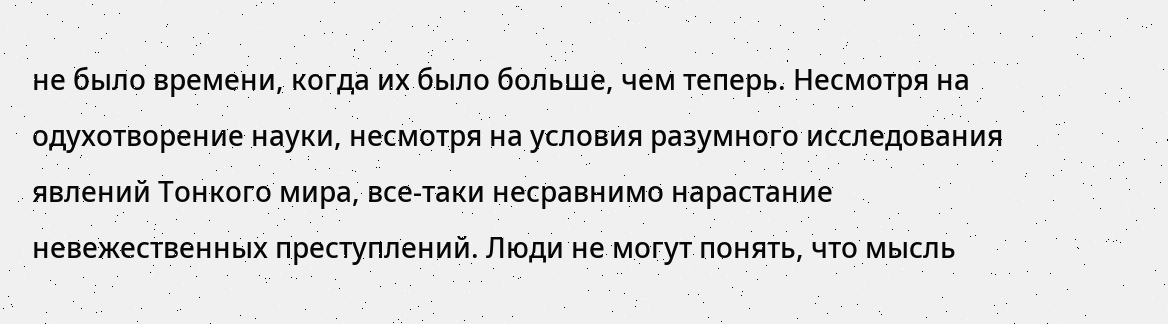не было времени, когда их было больше, чем теперь. Несмотря на одухотворение науки, несмотря на условия разумного исследования явлений Тонкого мира, все-таки несравнимо нарастание невежественных преступлений. Люди не могут понять, что мысль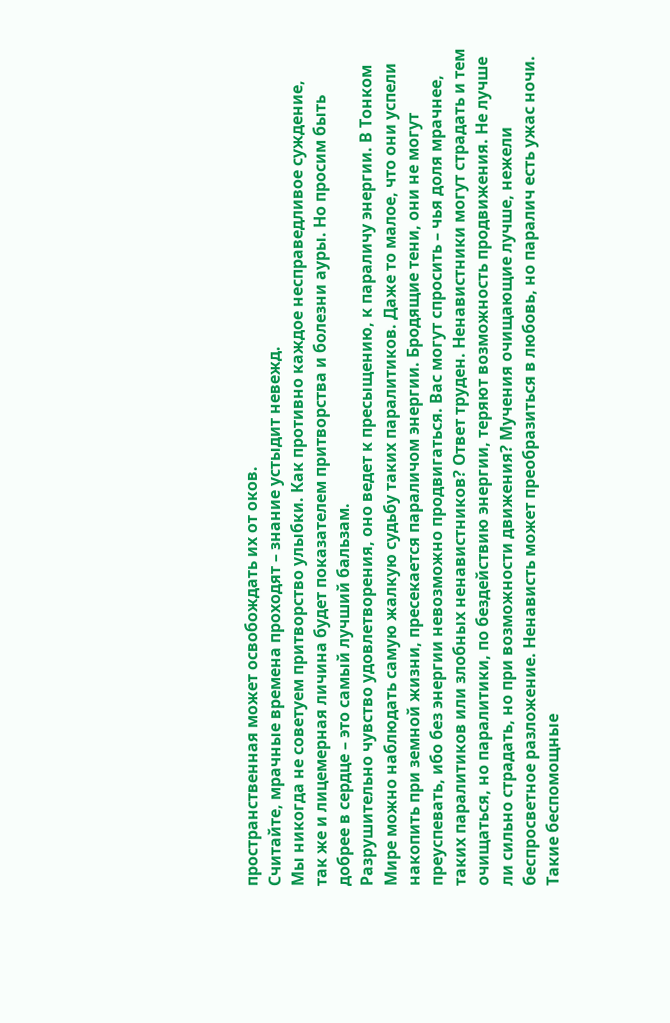пространственная может освобождать их от оков.
Считайте, мрачные времена проходят – знание устыдит невежд.
Мы никогда не советуем притворство улыбки. Как противно каждое несправедливое суждение, так же и лицемерная личина будет показателем притворства и болезни ауры. Но просим быть добрее в сердце – это самый лучший бальзам.
Разрушительно чувство удовлетворения, оно ведет к пресыщению, к параличу энергии. В Тонком Мире можно наблюдать самую жалкую судьбу таких паралитиков. Даже то малое, что они успели накопить при земной жизни, пресекается параличом энергии. Бродящие тени, они не могут преуспевать, ибо без энергии невозможно продвигаться. Вас могут спросить – чья доля мрачнее, таких паралитиков или злобных ненавистников? Ответ труден. Ненавистники могут страдать и тем очищаться, но паралитики, по бездействию энергии, теряют возможность продвижения. Не лучше ли сильно страдать, но при возможности движения? Мучения очищающие лучше, нежели беспросветное разложение. Ненависть может преобразиться в любовь, но паралич есть ужас ночи. Такие беспомощные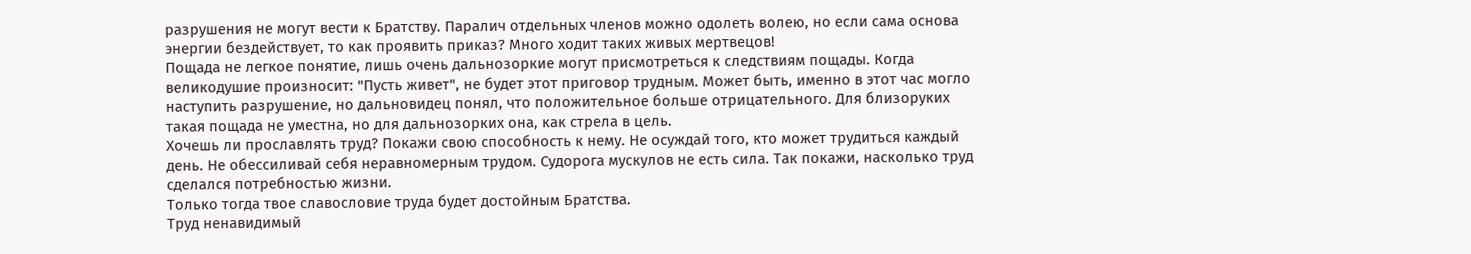разрушения не могут вести к Братству. Паралич отдельных членов можно одолеть волею, но если сама основа энергии бездействует, то как проявить приказ? Много ходит таких живых мертвецов!
Пощада не легкое понятие, лишь очень дальнозоркие могут присмотреться к следствиям пощады. Когда великодушие произносит: "Пусть живет", не будет этот приговор трудным. Может быть, именно в этот час могло наступить разрушение, но дальновидец понял, что положительное больше отрицательного. Для близоруких такая пощада не уместна, но для дальнозорких она, как стрела в цель.
Хочешь ли прославлять труд? Покажи свою способность к нему. Не осуждай того, кто может трудиться каждый день. Не обессиливай себя неравномерным трудом. Судорога мускулов не есть сила. Так покажи, насколько труд сделался потребностью жизни.
Только тогда твое славословие труда будет достойным Братства.
Труд ненавидимый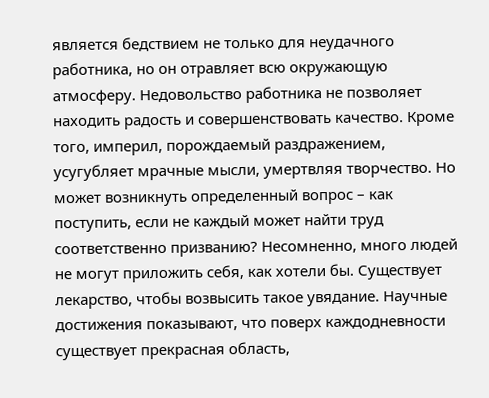является бедствием не только для неудачного работника, но он отравляет всю окружающую атмосферу. Недовольство работника не позволяет находить радость и совершенствовать качество. Кроме того, империл, порождаемый раздражением, усугубляет мрачные мысли, умертвляя творчество. Но может возникнуть определенный вопрос – как поступить, если не каждый может найти труд соответственно призванию? Несомненно, много людей не могут приложить себя, как хотели бы. Существует лекарство, чтобы возвысить такое увядание. Научные достижения показывают, что поверх каждодневности существует прекрасная область,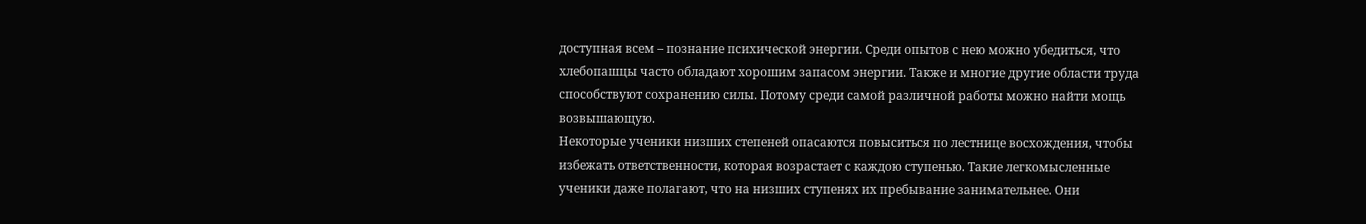доступная всем – познание психической энергии. Среди опытов с нею можно убедиться, что хлебопашцы часто обладают хорошим запасом энергии. Также и многие другие области труда способствуют сохранению силы. Потому среди самой различной работы можно найти мощь возвышающую.
Некоторые ученики низших степеней опасаются повыситься по лестнице восхождения, чтобы избежать ответственности, которая возрастает с каждою ступенью. Такие легкомысленные ученики даже полагают, что на низших ступенях их пребывание занимательнее. Они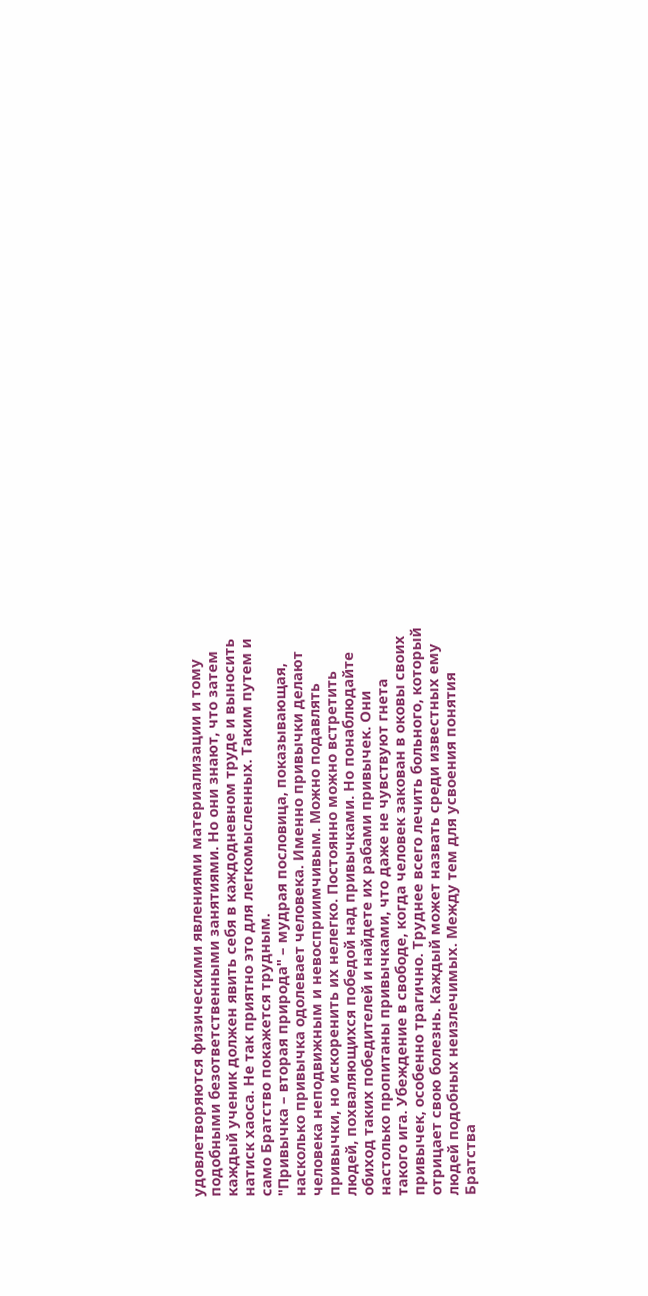удовлетворяются физическими явлениями материализации и тому подобными безответственными занятиями. Но они знают, что затем каждый ученик должен явить себя в каждодневном труде и выносить натиск хаоса. Не так приятно это для легкомысленных. Таким путем и само Братство покажется трудным.
"Привычка – вторая природа" – мудрая пословица, показывающая, насколько привычка одолевает человека. Именно привычки делают человека неподвижным и невосприимчивым. Можно подавлять привычки, но искоренить их нелегко. Постоянно можно встретить людей, похваляющихся победой над привычками. Но понаблюдайте обиход таких победителей и найдете их рабами привычек. Они настолько пропитаны привычками, что даже не чувствуют гнета такого ига. Убеждение в свободе, когда человек закован в оковы своих привычек, особенно трагично. Труднее всего лечить больного, который отрицает свою болезнь. Каждый может назвать среди известных ему людей подобных неизлечимых. Между тем для усвоения понятия Братства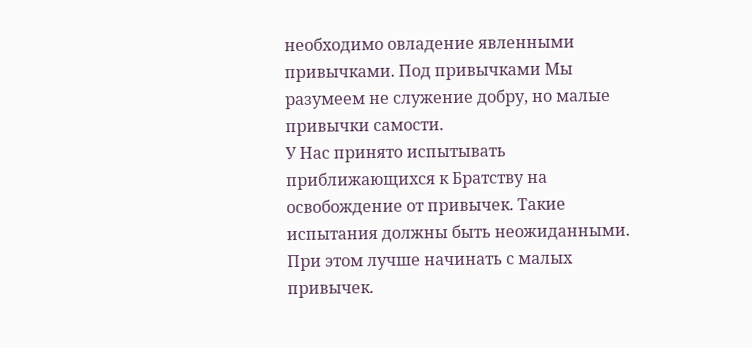необходимо овладение явленными привычками. Под привычками Мы разумеем не служение добру, но малые привычки самости.
У Нас принято испытывать приближающихся к Братству на освобождение от привычек. Такие испытания должны быть неожиданными. При этом лучше начинать с малых привычек.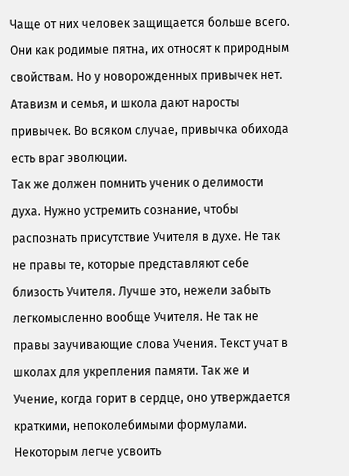Чаще от них человек защищается больше всего. Они как родимые пятна, их относят к природным свойствам. Но у новорожденных привычек нет. Атавизм и семья, и школа дают наросты привычек. Во всяком случае, привычка обихода есть враг эволюции.
Так же должен помнить ученик о делимости духа. Нужно устремить сознание, чтобы распознать присутствие Учителя в духе. Не так не правы те, которые представляют себе близость Учителя. Лучше это, нежели забыть легкомысленно вообще Учителя. Не так не правы заучивающие слова Учения. Текст учат в школах для укрепления памяти. Так же и Учение, когда горит в сердце, оно утверждается краткими, непоколебимыми формулами. Некоторым легче усвоить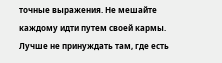точные выражения. Не мешайте каждому идти путем своей кармы. Лучше не принуждать там, где есть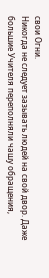свои Огни.
Никогда не следует зазывать людей на свой двор. Даже большие Учителя переполняли чашу обращения,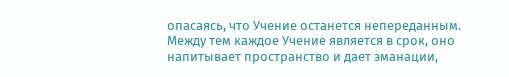опасаясь, что Учение останется непереданным. Между тем каждое Учение является в срок, оно напитывает пространство и дает эманации,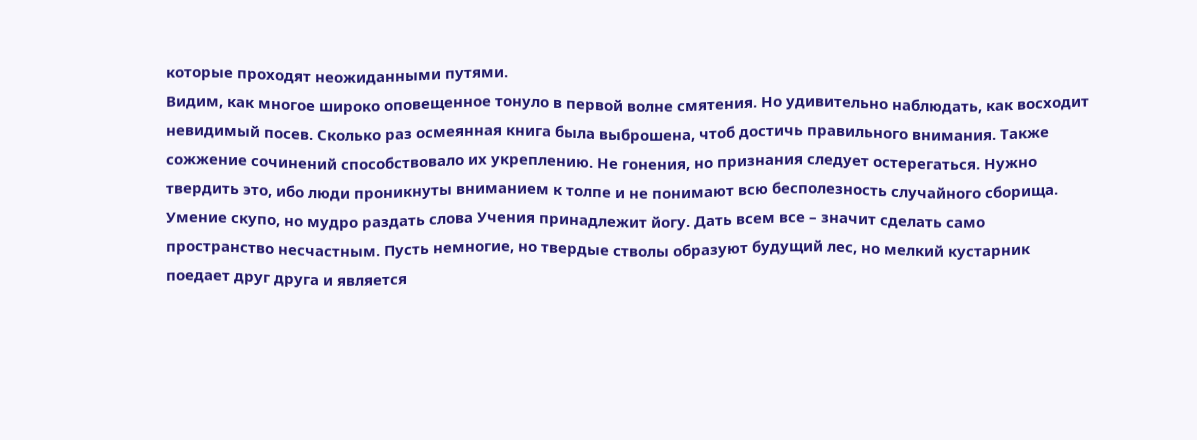которые проходят неожиданными путями.
Видим, как многое широко оповещенное тонуло в первой волне смятения. Но удивительно наблюдать, как восходит невидимый посев. Сколько раз осмеянная книга была выброшена, чтоб достичь правильного внимания. Также сожжение сочинений способствовало их укреплению. Не гонения, но признания следует остерегаться. Нужно твердить это, ибо люди проникнуты вниманием к толпе и не понимают всю бесполезность случайного сборища.
Умение скупо, но мудро раздать слова Учения принадлежит йогу. Дать всем все – значит сделать само пространство несчастным. Пусть немногие, но твердые стволы образуют будущий лес, но мелкий кустарник поедает друг друга и является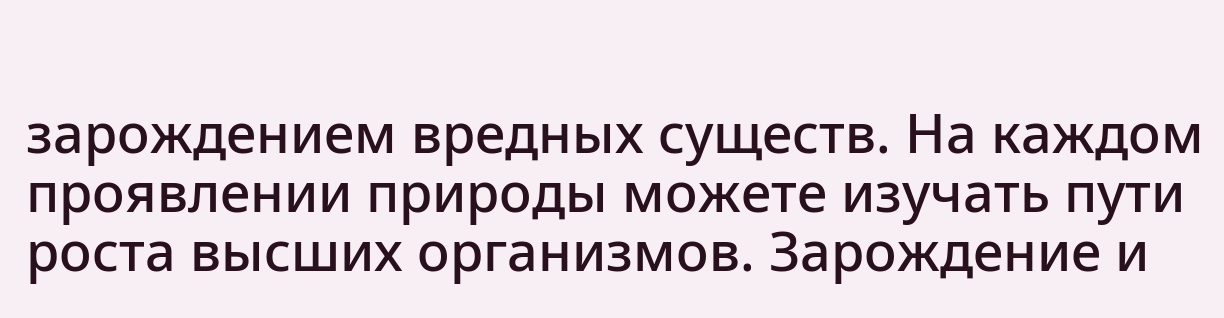зарождением вредных существ. На каждом проявлении природы можете изучать пути роста высших организмов. Зарождение и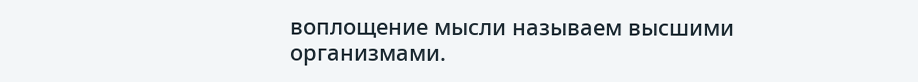воплощение мысли называем высшими организмами.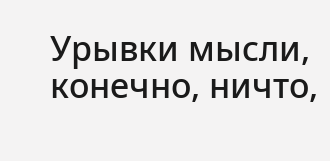Урывки мысли, конечно, ничто,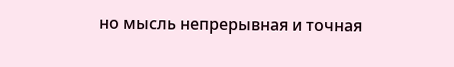но мысль непрерывная и точная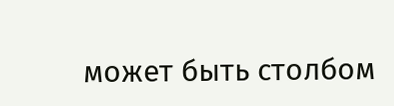может быть столбом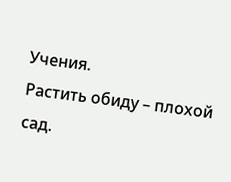Учения.
Растить обиду – плохой сад.